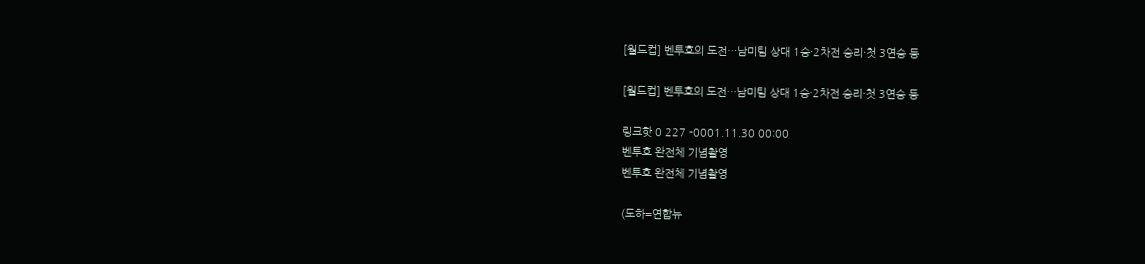[월드컵] 벤투호의 도전…남미팀 상대 1승·2차전 승리·첫 3연승 등

[월드컵] 벤투호의 도전…남미팀 상대 1승·2차전 승리·첫 3연승 등

링크핫 0 227 -0001.11.30 00:00
벤투호 완전체 기념촬영
벤투호 완전체 기념촬영

(도하=연합뉴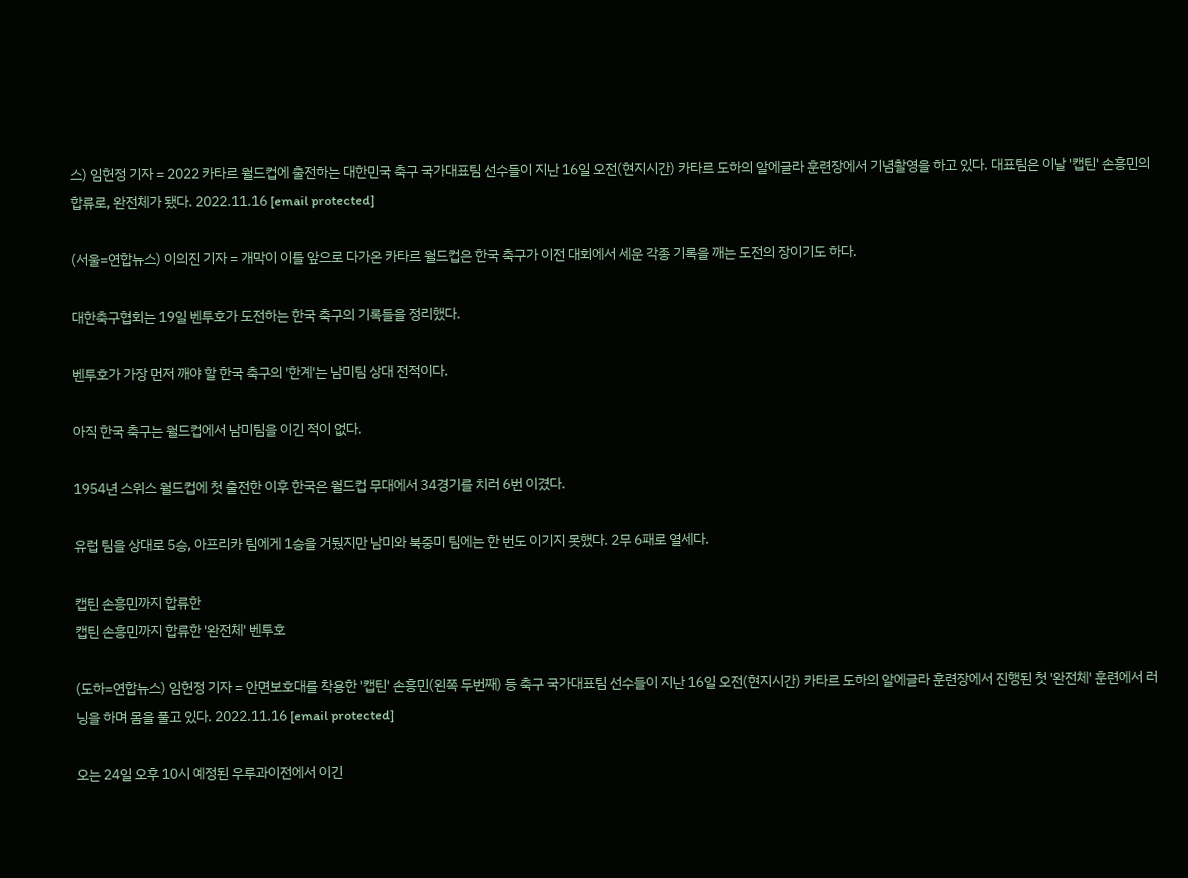스) 임헌정 기자 = 2022 카타르 월드컵에 출전하는 대한민국 축구 국가대표팀 선수들이 지난 16일 오전(현지시간) 카타르 도하의 알에글라 훈련장에서 기념촬영을 하고 있다. 대표팀은 이날 '캡틴' 손흥민의 합류로, 완전체가 됐다. 2022.11.16 [email protected]

(서울=연합뉴스) 이의진 기자 = 개막이 이틀 앞으로 다가온 카타르 월드컵은 한국 축구가 이전 대회에서 세운 각종 기록을 깨는 도전의 장이기도 하다.

대한축구협회는 19일 벤투호가 도전하는 한국 축구의 기록들을 정리했다.

벤투호가 가장 먼저 깨야 할 한국 축구의 '한계'는 남미팀 상대 전적이다.

아직 한국 축구는 월드컵에서 남미팀을 이긴 적이 없다.

1954년 스위스 월드컵에 첫 출전한 이후 한국은 월드컵 무대에서 34경기를 치러 6번 이겼다.

유럽 팀을 상대로 5승, 아프리카 팀에게 1승을 거뒀지만 남미와 북중미 팀에는 한 번도 이기지 못했다. 2무 6패로 열세다.

캡틴 손흥민까지 합류한
캡틴 손흥민까지 합류한 '완전체' 벤투호

(도하=연합뉴스) 임헌정 기자 = 안면보호대를 착용한 '캡틴' 손흥민(왼쪽 두번째) 등 축구 국가대표팀 선수들이 지난 16일 오전(현지시간) 카타르 도하의 알에글라 훈련장에서 진행된 첫 '완전체' 훈련에서 러닝을 하며 몸을 풀고 있다. 2022.11.16 [email protected]

오는 24일 오후 10시 예정된 우루과이전에서 이긴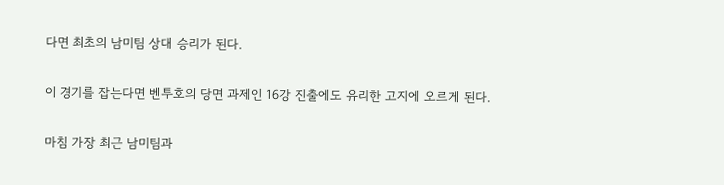다면 최초의 남미팀 상대 승리가 된다.

이 경기를 잡는다면 벤투호의 당면 과제인 16강 진출에도 유리한 고지에 오르게 된다.

마침 가장 최근 남미팀과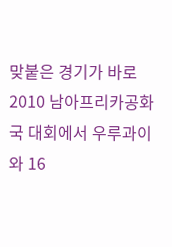맞붙은 경기가 바로 2010 남아프리카공화국 대회에서 우루과이와 16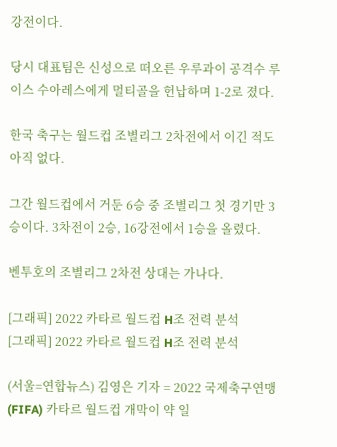강전이다.

당시 대표팀은 신성으로 떠오른 우루과이 공격수 루이스 수아레스에게 멀티골을 헌납하며 1-2로 졌다.

한국 축구는 월드컵 조별리그 2차전에서 이긴 적도 아직 없다.

그간 월드컵에서 거둔 6승 중 조별리그 첫 경기만 3승이다. 3차전이 2승, 16강전에서 1승을 올렸다.

벤투호의 조별리그 2차전 상대는 가나다.

[그래픽] 2022 카타르 월드컵 H조 전력 분석
[그래픽] 2022 카타르 월드컵 H조 전력 분석

(서울=연합뉴스) 김영은 기자 = 2022 국제축구연맹(FIFA) 카타르 월드컵 개막이 약 일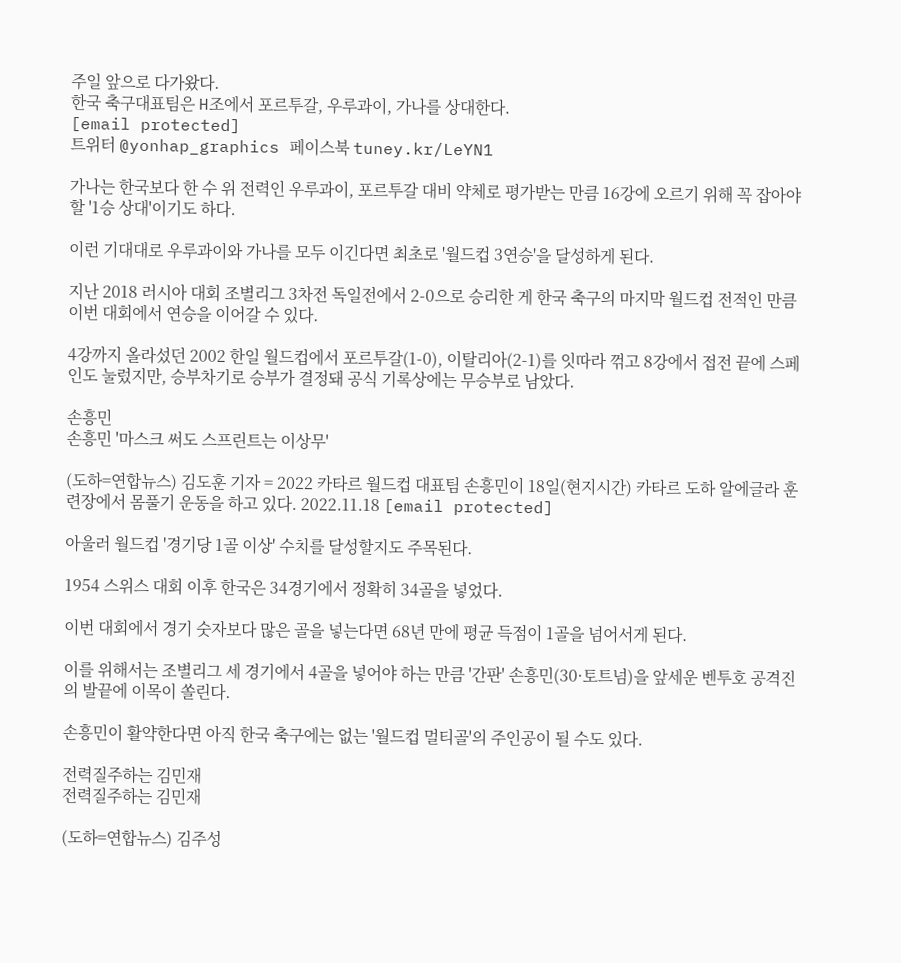주일 앞으로 다가왔다.
한국 축구대표팀은 H조에서 포르투갈, 우루과이, 가나를 상대한다.
[email protected]
트위터 @yonhap_graphics 페이스북 tuney.kr/LeYN1

가나는 한국보다 한 수 위 전력인 우루과이, 포르투갈 대비 약체로 평가받는 만큼 16강에 오르기 위해 꼭 잡아야 할 '1승 상대'이기도 하다.

이런 기대대로 우루과이와 가나를 모두 이긴다면 최초로 '월드컵 3연승'을 달성하게 된다.

지난 2018 러시아 대회 조별리그 3차전 독일전에서 2-0으로 승리한 게 한국 축구의 마지막 월드컵 전적인 만큼 이번 대회에서 연승을 이어갈 수 있다.

4강까지 올라섰던 2002 한일 월드컵에서 포르투갈(1-0), 이탈리아(2-1)를 잇따라 꺾고 8강에서 접전 끝에 스페인도 눌렀지만, 승부차기로 승부가 결정돼 공식 기록상에는 무승부로 남았다.

손흥민
손흥민 '마스크 써도 스프린트는 이상무'

(도하=연합뉴스) 김도훈 기자 = 2022 카타르 월드컵 대표팀 손흥민이 18일(현지시간) 카타르 도하 알에글라 훈련장에서 몸풀기 운동을 하고 있다. 2022.11.18 [email protected]

아울러 월드컵 '경기당 1골 이상' 수치를 달성할지도 주목된다.

1954 스위스 대회 이후 한국은 34경기에서 정확히 34골을 넣었다.

이번 대회에서 경기 숫자보다 많은 골을 넣는다면 68년 만에 평균 득점이 1골을 넘어서게 된다.

이를 위해서는 조별리그 세 경기에서 4골을 넣어야 하는 만큼 '간판' 손흥민(30·토트넘)을 앞세운 벤투호 공격진의 발끝에 이목이 쏠린다.

손흥민이 활약한다면 아직 한국 축구에는 없는 '월드컵 멀티골'의 주인공이 될 수도 있다.

전력질주하는 김민재
전력질주하는 김민재

(도하=연합뉴스) 김주성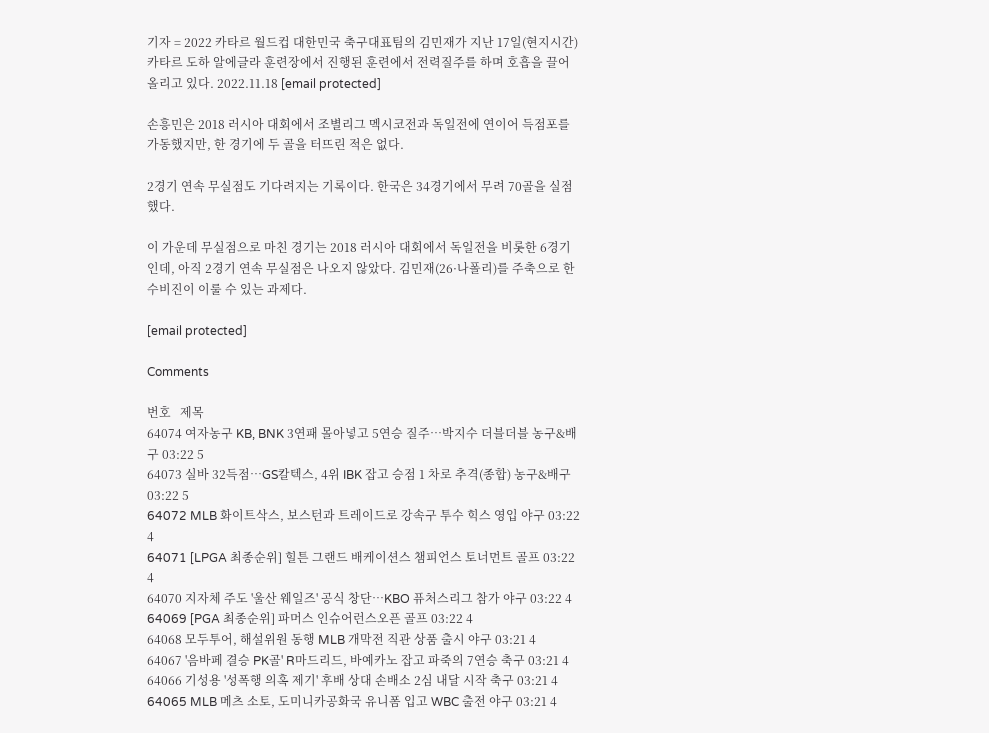기자 = 2022 카타르 월드컵 대한민국 축구대표팀의 김민재가 지난 17일(현지시간) 카타르 도하 알에글라 훈련장에서 진행된 훈련에서 전력질주를 하며 호흡을 끌어올리고 있다. 2022.11.18 [email protected]

손흥민은 2018 러시아 대회에서 조별리그 멕시코전과 독일전에 연이어 득점포를 가동했지만, 한 경기에 두 골을 터뜨린 적은 없다.

2경기 연속 무실점도 기다려지는 기록이다. 한국은 34경기에서 무려 70골을 실점했다.

이 가운데 무실점으로 마친 경기는 2018 러시아 대회에서 독일전을 비롯한 6경기인데, 아직 2경기 연속 무실점은 나오지 않았다. 김민재(26·나폴리)를 주축으로 한 수비진이 이룰 수 있는 과제다.

[email protected]

Comments

번호   제목
64074 여자농구 KB, BNK 3연패 몰아넣고 5연승 질주…박지수 더블더블 농구&배구 03:22 5
64073 실바 32득점…GS칼텍스, 4위 IBK 잡고 승점 1 차로 추격(종합) 농구&배구 03:22 5
64072 MLB 화이트삭스, 보스턴과 트레이드로 강속구 투수 힉스 영입 야구 03:22 4
64071 [LPGA 최종순위] 힐튼 그랜드 배케이션스 챔피언스 토너먼트 골프 03:22 4
64070 지자체 주도 '울산 웨일즈' 공식 창단…KBO 퓨처스리그 참가 야구 03:22 4
64069 [PGA 최종순위] 파머스 인슈어런스오픈 골프 03:22 4
64068 모두투어, 해설위원 동행 MLB 개막전 직관 상품 출시 야구 03:21 4
64067 '음바페 결승 PK골' R마드리드, 바예카노 잡고 파죽의 7연승 축구 03:21 4
64066 기성용 '성폭행 의혹 제기' 후배 상대 손배소 2심 내달 시작 축구 03:21 4
64065 MLB 메츠 소토, 도미니카공화국 유니폼 입고 WBC 출전 야구 03:21 4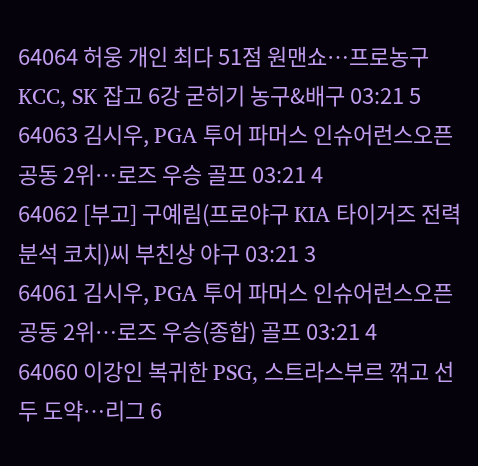64064 허웅 개인 최다 51점 원맨쇼…프로농구 KCC, SK 잡고 6강 굳히기 농구&배구 03:21 5
64063 김시우, PGA 투어 파머스 인슈어런스오픈 공동 2위…로즈 우승 골프 03:21 4
64062 [부고] 구예림(프로야구 KIA 타이거즈 전력분석 코치)씨 부친상 야구 03:21 3
64061 김시우, PGA 투어 파머스 인슈어런스오픈 공동 2위…로즈 우승(종합) 골프 03:21 4
64060 이강인 복귀한 PSG, 스트라스부르 꺾고 선두 도약…리그 6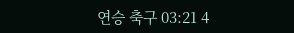연승 축구 03:21 4